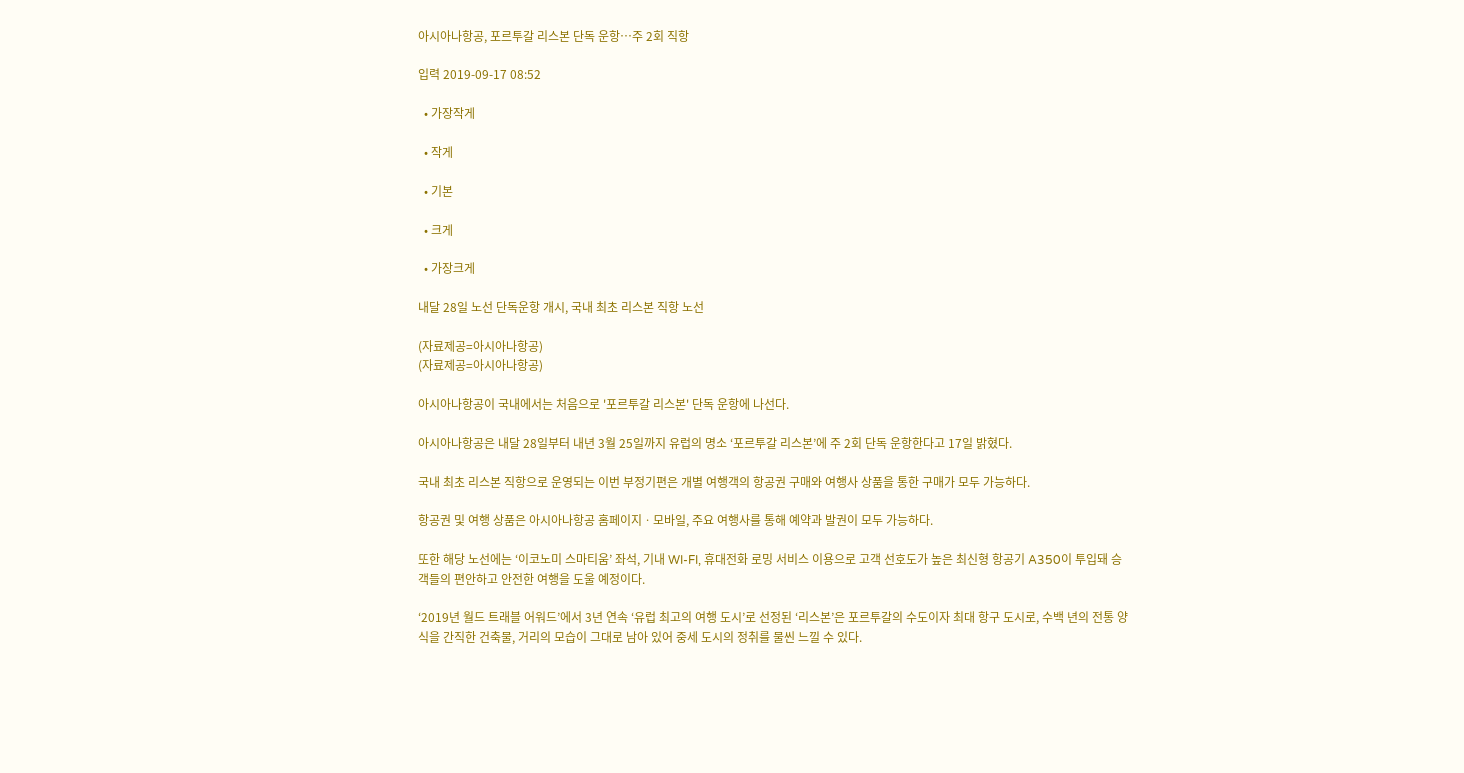아시아나항공, 포르투갈 리스본 단독 운항…주 2회 직항

입력 2019-09-17 08:52

  • 가장작게

  • 작게

  • 기본

  • 크게

  • 가장크게

내달 28일 노선 단독운항 개시, 국내 최초 리스본 직항 노선

(자료제공=아시아나항공)
(자료제공=아시아나항공)

아시아나항공이 국내에서는 처음으로 '포르투갈 리스본' 단독 운항에 나선다.

아시아나항공은 내달 28일부터 내년 3월 25일까지 유럽의 명소 ‘포르투갈 리스본’에 주 2회 단독 운항한다고 17일 밝혔다.

국내 최초 리스본 직항으로 운영되는 이번 부정기편은 개별 여행객의 항공권 구매와 여행사 상품을 통한 구매가 모두 가능하다.

항공권 및 여행 상품은 아시아나항공 홈페이지ㆍ모바일, 주요 여행사를 통해 예약과 발권이 모두 가능하다.

또한 해당 노선에는 ‘이코노미 스마티움’ 좌석, 기내 WI-FI, 휴대전화 로밍 서비스 이용으로 고객 선호도가 높은 최신형 항공기 A350이 투입돼 승객들의 편안하고 안전한 여행을 도울 예정이다.

‘2019년 월드 트래블 어워드’에서 3년 연속 ‘유럽 최고의 여행 도시’로 선정된 ‘리스본’은 포르투갈의 수도이자 최대 항구 도시로, 수백 년의 전통 양식을 간직한 건축물, 거리의 모습이 그대로 남아 있어 중세 도시의 정취를 물씬 느낄 수 있다.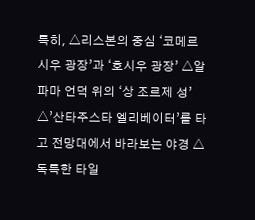특히, △리스본의 중심 ‘코메르시우 광장’과 ‘호시우 광장’ △알파마 언덕 위의 ‘상 조르제 성’ △’산타주스타 엘리베이터’를 타고 전망대에서 바라보는 야경 △독특한 타일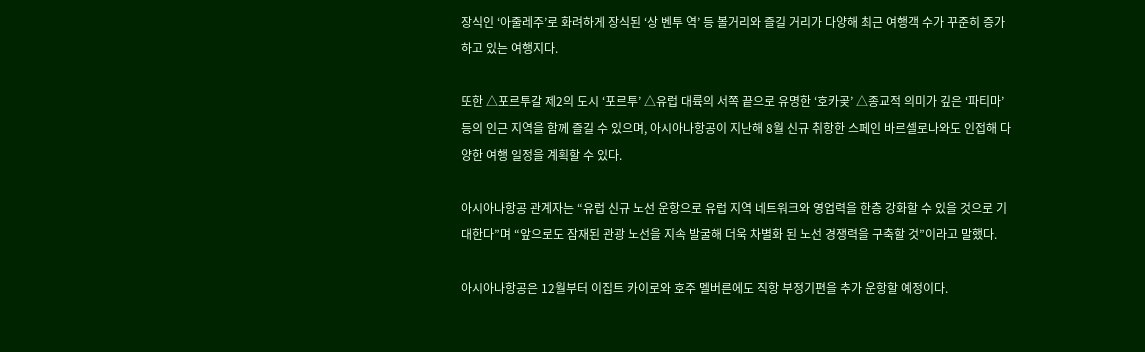장식인 ‘아줄레주’로 화려하게 장식된 ‘상 벤투 역’ 등 볼거리와 즐길 거리가 다양해 최근 여행객 수가 꾸준히 증가하고 있는 여행지다.

또한 △포르투갈 제2의 도시 ‘포르투’ △유럽 대륙의 서쪽 끝으로 유명한 ‘호카곶’ △종교적 의미가 깊은 ‘파티마’ 등의 인근 지역을 함께 즐길 수 있으며, 아시아나항공이 지난해 8월 신규 취항한 스페인 바르셀로나와도 인접해 다양한 여행 일정을 계획할 수 있다.

아시아나항공 관계자는 “유럽 신규 노선 운항으로 유럽 지역 네트워크와 영업력을 한층 강화할 수 있을 것으로 기대한다”며 “앞으로도 잠재된 관광 노선을 지속 발굴해 더욱 차별화 된 노선 경쟁력을 구축할 것”이라고 말했다.

아시아나항공은 12월부터 이집트 카이로와 호주 멜버른에도 직항 부정기편을 추가 운항할 예정이다.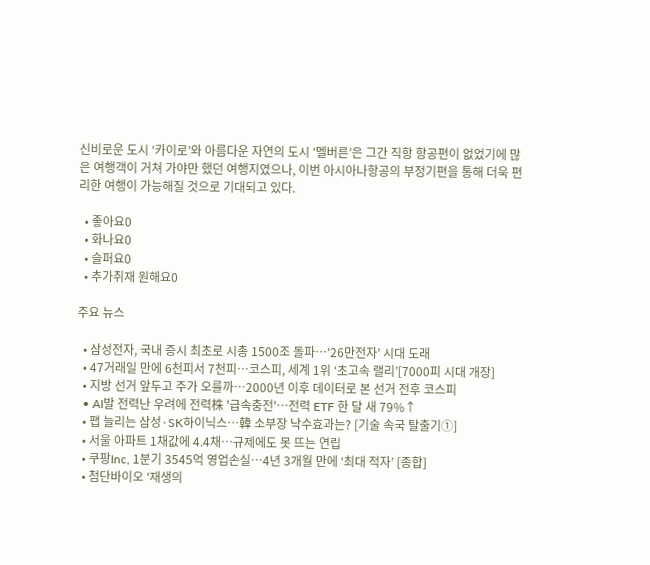신비로운 도시 ‘카이로’와 아름다운 자연의 도시 ‘멜버른’은 그간 직항 항공편이 없었기에 많은 여행객이 거쳐 가야만 했던 여행지였으나, 이번 아시아나항공의 부정기편을 통해 더욱 편리한 여행이 가능해질 것으로 기대되고 있다.

  • 좋아요0
  • 화나요0
  • 슬퍼요0
  • 추가취재 원해요0

주요 뉴스

  • 삼성전자, 국내 증시 최초로 시총 1500조 돌파…‘26만전자’ 시대 도래
  • 47거래일 만에 6천피서 7천피…코스피, 세계 1위 ‘초고속 랠리’[7000피 시대 개장]
  • 지방 선거 앞두고 주가 오를까⋯2000년 이후 데이터로 본 선거 전후 코스피
  • AI발 전력난 우려에 전력株 '급속충전'…전력 ETF 한 달 새 79%↑
  • 팹 늘리는 삼성·SK하이닉스…韓 소부장 낙수효과는? [기술 속국 탈출기①]
  • 서울 아파트 1채값에 4.4채…규제에도 못 뜨는 연립
  • 쿠팡Inc, 1분기 3545억 영업손실⋯4년 3개월 만에 ‘최대 적자’ [종합]
  • 첨단바이오 ‘재생의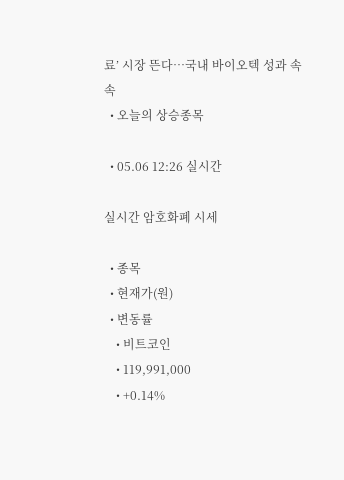료’ 시장 뜬다…국내 바이오텍 성과 속속
  • 오늘의 상승종목

  • 05.06 12:26 실시간

실시간 암호화폐 시세

  • 종목
  • 현재가(원)
  • 변동률
    • 비트코인
    • 119,991,000
    • +0.14%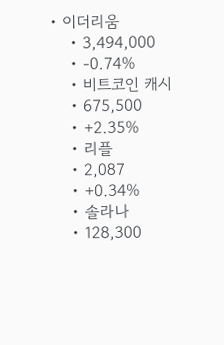• 이더리움
    • 3,494,000
    • -0.74%
    • 비트코인 캐시
    • 675,500
    • +2.35%
    • 리플
    • 2,087
    • +0.34%
    • 솔라나
    • 128,300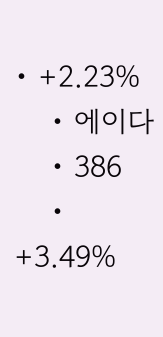• +2.23%
    • 에이다
    • 386
    • +3.49%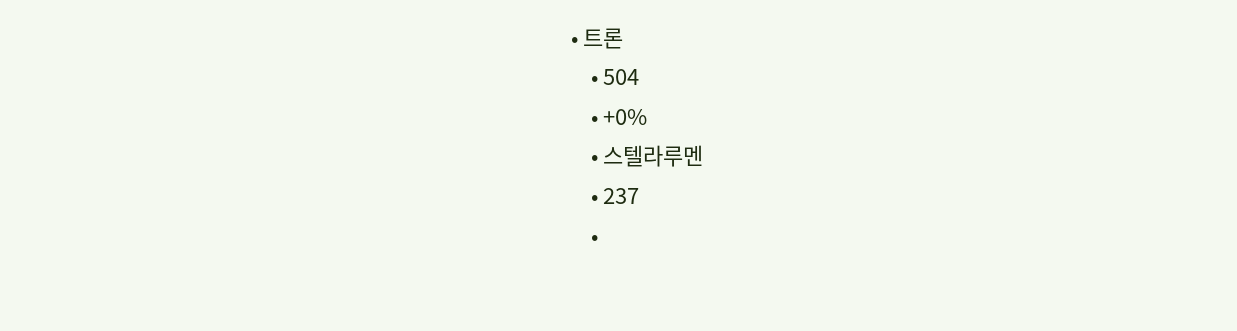• 트론
    • 504
    • +0%
    • 스텔라루멘
    • 237
    •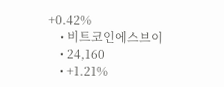+0.42%
    • 비트코인에스브이
    • 24,160
    • +1.21%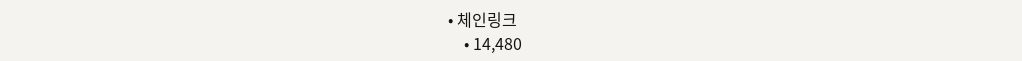• 체인링크
    • 14,480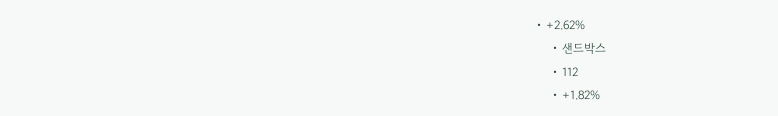• +2.62%
    • 샌드박스
    • 112
    • +1.82%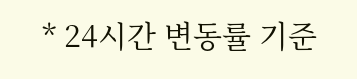* 24시간 변동률 기준